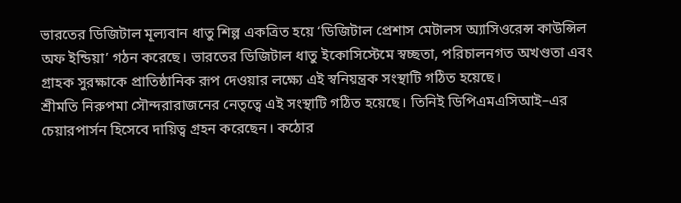ভারতের ডিজিটাল মূল্যবান ধাতু শিল্প একত্রিত হয়ে ‘ডিজিটাল প্রেশাস মেটালস অ্যাসিওরেন্স কাউন্সিল অফ ইন্ডিয়া’ গঠন করেছে। ভারতের ডিজিটাল ধাতু ইকোসিস্টেমে স্বচ্ছতা, পরিচালনগত অখণ্ডতা এবং গ্রাহক সুরক্ষাকে প্রাতিষ্ঠানিক রূপ দেওয়ার লক্ষ্যে এই স্বনিয়ন্ত্রক সংস্থাটি গঠিত হয়েছে।
শ্রীমতি নিরুপমা সৌন্দরারাজনের নেতৃত্বে এই সংস্থাটি গঠিত হয়েছে। তিনিই ডিপিএমএসিআই–এর চেয়ারপার্সন হিসেবে দায়িত্ব গ্রহন করেছেন। কঠোর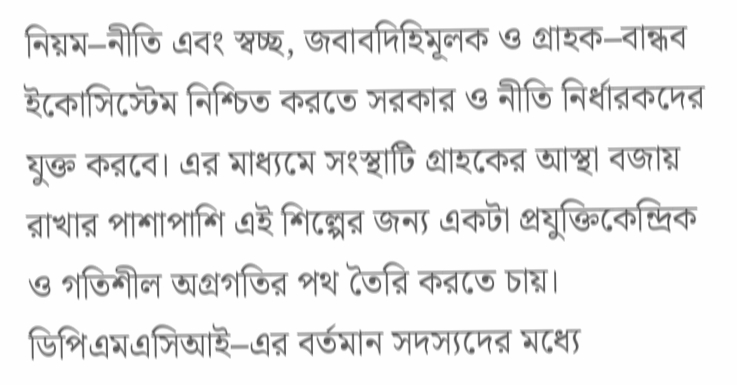নিয়ম–নীতি এবং স্বচ্ছ, জবাবদিহিমূলক ও গ্রাহক–বান্ধব ইকোসিস্টেম নিশ্চিত করতে সরকার ও নীতি নির্ধারকদের যুক্ত করবে। এর মাধ্যমে সংস্থাটি গ্রাহকের আস্থা বজায় রাখার পাশাপাশি এই শিল্পের জন্য একটা প্রযুক্তিকেন্দ্রিক ও গতিশীল অগ্রগতির পথ তৈরি করতে চায়।
ডিপিএমএসিআই–এর বর্তমান সদস্যদের মধ্যে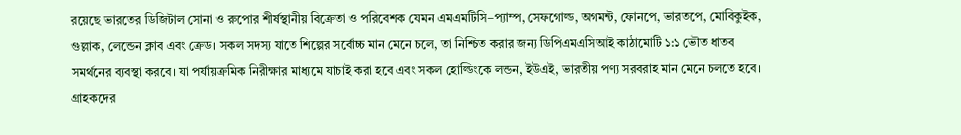রয়েছে ভারতের ডিজিটাল সোনা ও রুপোর শীর্ষস্থানীয় বিক্রেতা ও পরিবেশক যেমন এমএমটিসি–প্যাম্প, সেফগোল্ড, অগমন্ট, ফোনপে, ভারতপে, মোবিকুইক, গুল্লাক, লেন্ডেন ক্লাব এবং ক্রেড। সকল সদস্য যাতে শিল্পের সর্বোচ্চ মান মেনে চলে, তা নিশ্চিত করার জন্য ডিপিএমএসিআই কাঠামোটি ১:১ ভৌত ধাতব সমর্থনের ব্যবস্থা করবে। যা পর্যায়ক্রমিক নিরীক্ষার মাধ্যমে যাচাই করা হবে এবং সকল হোল্ডিংকে লন্ডন, ইউএই, ভারতীয় পণ্য সরবরাহ মান মেনে চলতে হবে। গ্রাহকদের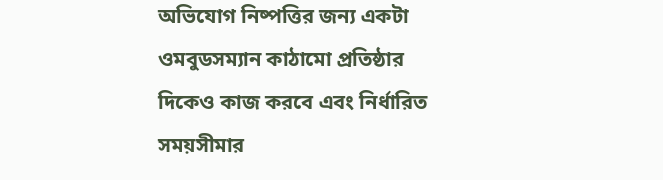অভিযোগ নিষ্পত্তির জন্য একটা ওমবুডসম্যান কাঠামো প্রতিষ্ঠার দিকেও কাজ করবে এবং নির্ধারিত সময়সীমার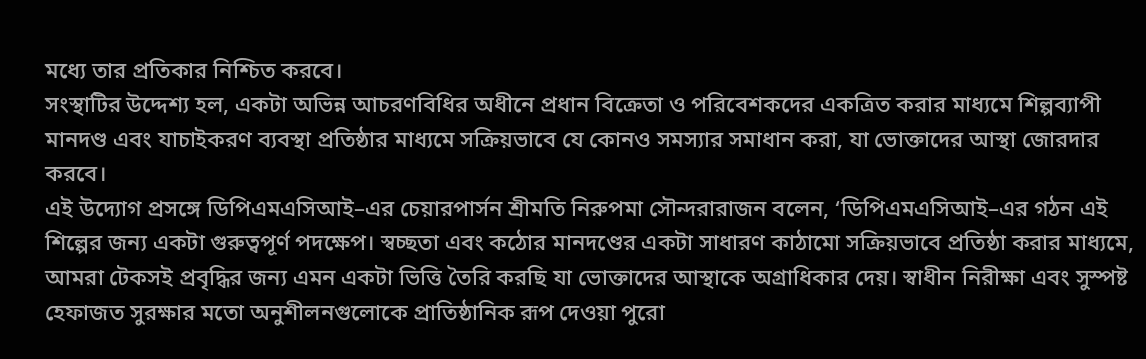মধ্যে তার প্রতিকার নিশ্চিত করবে।
সংস্থাটির উদ্দেশ্য হল, একটা অভিন্ন আচরণবিধির অধীনে প্রধান বিক্রেতা ও পরিবেশকদের একত্রিত করার মাধ্যমে শিল্পব্যাপী মানদণ্ড এবং যাচাইকরণ ব্যবস্থা প্রতিষ্ঠার মাধ্যমে সক্রিয়ভাবে যে কোনও সমস্যার সমাধান করা, যা ভোক্তাদের আস্থা জোরদার করবে।
এই উদ্যোগ প্রসঙ্গে ডিপিএমএসিআই–এর চেয়ারপার্সন শ্রীমতি নিরুপমা সৌন্দরারাজন বলেন, ‘ডিপিএমএসিআই–এর গঠন এই শিল্পের জন্য একটা গুরুত্বপূর্ণ পদক্ষেপ। স্বচ্ছতা এবং কঠোর মানদণ্ডের একটা সাধারণ কাঠামো সক্রিয়ভাবে প্রতিষ্ঠা করার মাধ্যমে, আমরা টেকসই প্রবৃদ্ধির জন্য এমন একটা ভিত্তি তৈরি করছি যা ভোক্তাদের আস্থাকে অগ্রাধিকার দেয়। স্বাধীন নিরীক্ষা এবং সুস্পষ্ট হেফাজত সুরক্ষার মতো অনুশীলনগুলোকে প্রাতিষ্ঠানিক রূপ দেওয়া পুরো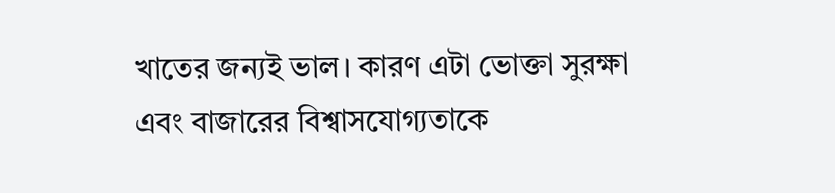খাতের জন্যই ভাল। কারণ এটা ভোক্তা সুরক্ষা এবং বাজারের বিশ্বাসযোগ্যতাকে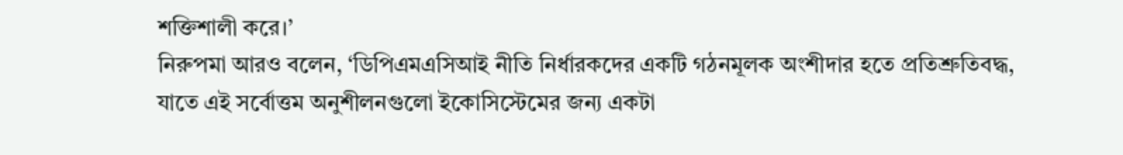শক্তিশালী করে।’
নিরুপমা আরও বলেন, ‘ডিপিএমএসিআই নীতি নির্ধারকদের একটি গঠনমূলক অংশীদার হতে প্রতিশ্রুতিবদ্ধ, যাতে এই সর্বোত্তম অনুশীলনগুলো ইকোসিস্টেমের জন্য একটা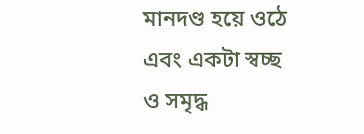মানদণ্ড হয়ে ওঠে এবং একটা স্বচ্ছ ও সমৃদ্ধ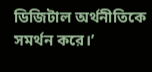ডিজিটাল অর্থনীতিকে সমর্থন করে।’